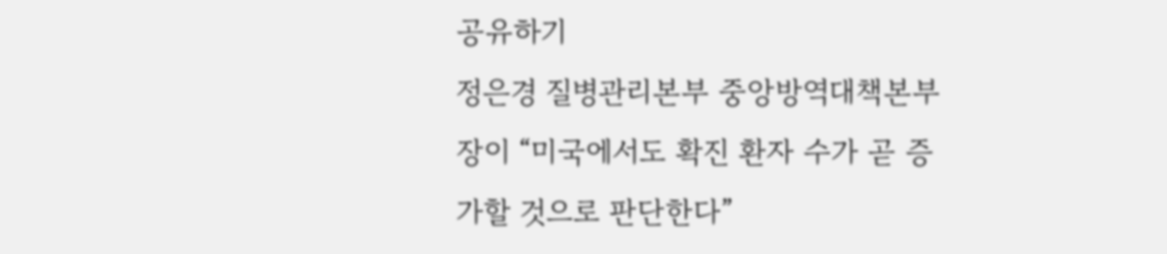공유하기
정은경 질병관리본부 중앙방역대책본부장이 “미국에서도 확진 환자 수가 곧 증가할 것으로 판단한다”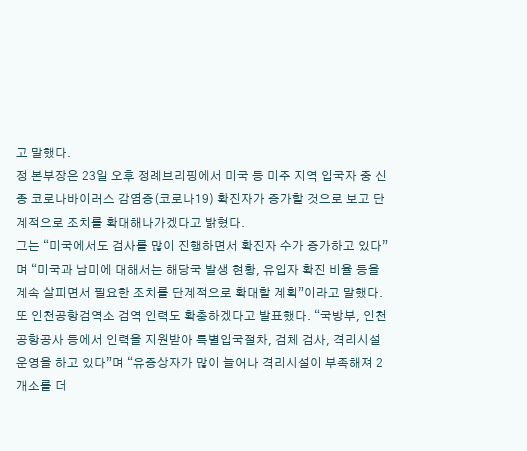고 말했다.
정 본부장은 23일 오후 정례브리핑에서 미국 등 미주 지역 입국자 중 신종 코로나바이러스 감염증(코로나19) 확진자가 증가할 것으로 보고 단계적으로 조치를 확대해나가겠다고 밝혔다.
그는 “미국에서도 검사를 많이 진행하면서 확진자 수가 증가하고 있다”며 “미국과 남미에 대해서는 해당국 발생 현황, 유입자 확진 비율 등을 계속 살피면서 필요한 조치를 단계적으로 확대할 계획”이라고 말했다.
또 인천공항검역소 검역 인력도 확충하겠다고 발표했다. “국방부, 인천공항공사 등에서 인력을 지원받아 특별입국절차, 검체 검사, 격리시설 운영을 하고 있다”며 “유증상자가 많이 늘어나 격리시설이 부족해져 2개소를 더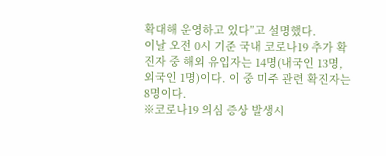확대해 운영하고 있다”고 설명했다.
이날 오전 0시 기준 국내 코로나19 추가 확진자 중 해외 유입자는 14명(내국인 13명, 외국인 1명)이다. 이 중 미주 관련 확진자는 8명이다.
※코로나19 의심 증상 발생시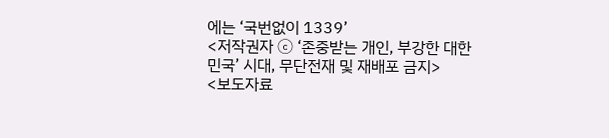에는 ‘국번없이 1339’
<저작권자 ⓒ ‘존중받는 개인, 부강한 대한민국’ 시대, 무단전재 및 재배포 금지>
<보도자료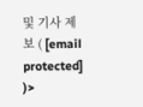및 기사 제보 ( [email protected] )>